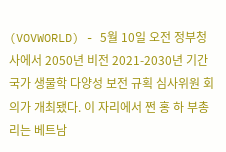(VOVWORLD) - 5월 10일 오전 정부청사에서 2050년 비전 2021-2030년 기간 국가 생물학 다양성 보전 규획 심사위원 회의가 개최됐다. 이 자리에서 쩐 홍 하 부총리는 베트남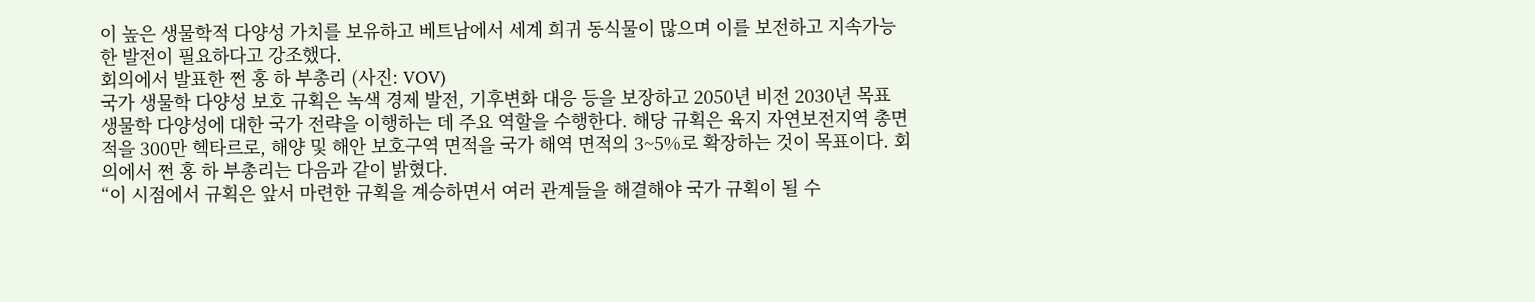이 높은 생물학적 다양성 가치를 보유하고 베트남에서 세계 희귀 동식물이 많으며 이를 보전하고 지속가능한 발전이 필요하다고 강조했다.
회의에서 발표한 쩐 홍 하 부총리 (사진: VOV)
국가 생물학 다양성 보호 규획은 녹색 경제 발전, 기후변화 대응 등을 보장하고 2050년 비전 2030년 목표 생물학 다양성에 대한 국가 전략을 이행하는 데 주요 역할을 수행한다. 해당 규획은 육지 자연보전지역 총면적을 300만 헥타르로, 해양 및 해안 보호구역 면적을 국가 해역 면적의 3~5%로 확장하는 것이 목표이다. 회의에서 쩐 홍 하 부총리는 다음과 같이 밝혔다.
“이 시점에서 규획은 앞서 마련한 규획을 계승하면서 여러 관계들을 해결해야 국가 규획이 될 수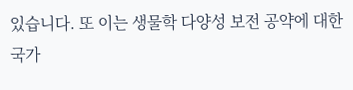있습니다. 또 이는 생물학 다양성 보전 공약에 대한 국가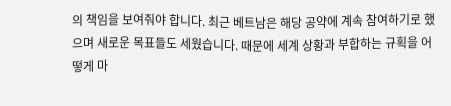의 책임을 보여줘야 합니다. 최근 베트남은 해당 공약에 계속 참여하기로 했으며 새로운 목표들도 세웠습니다. 때문에 세계 상황과 부합하는 규획을 어떻게 마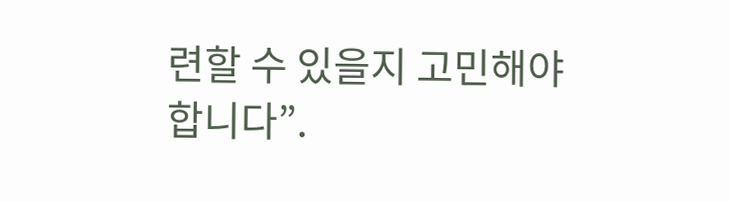련할 수 있을지 고민해야 합니다”.